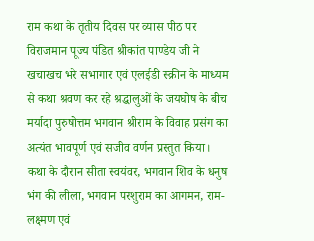राम कथा के तृतीय दिवस पर व्यास पीठ पर विराजमान पूज्य पंडित श्रीकांत पाण्डेय जी ने खचाखच भरे सभागार एवं एलईडी स्क्रीन के माध्यम से कथा श्रवण कर रहे श्रद्धालुओं के जयघोष के बीच मर्यादा पुरुषोत्तम भगवान श्रीराम के विवाह प्रसंग का अत्यंत भावपूर्ण एवं सजीव वर्णन प्रस्तुत किया।
कथा के दौरान सीता स्वयंवर, भगवान शिव के धनुष भंग की लीला, भगवान परशुराम का आगमन, राम-लक्ष्मण एवं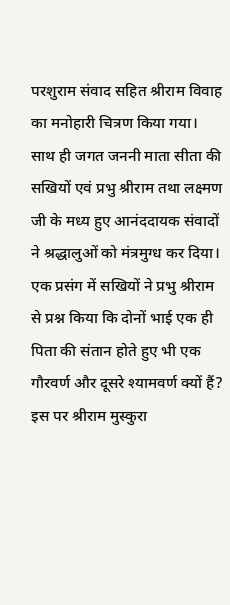परशुराम संवाद सहित श्रीराम विवाह का मनोहारी चित्रण किया गया। साथ ही जगत जननी माता सीता की सखियों एवं प्रभु श्रीराम तथा लक्ष्मण जी के मध्य हुए आनंददायक संवादों ने श्रद्धालुओं को मंत्रमुग्ध कर दिया।
एक प्रसंग में सखियों ने प्रभु श्रीराम से प्रश्न किया कि दोनों भाई एक ही पिता की संतान होते हुए भी एक गौरवर्ण और दूसरे श्यामवर्ण क्यों हैं? इस पर श्रीराम मुस्कुरा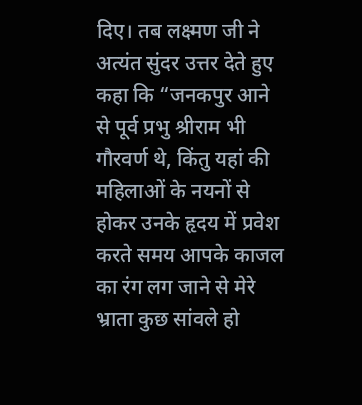दिए। तब लक्ष्मण जी ने अत्यंत सुंदर उत्तर देते हुए कहा कि “जनकपुर आने से पूर्व प्रभु श्रीराम भी गौरवर्ण थे, किंतु यहां की महिलाओं के नयनों से होकर उनके हृदय में प्रवेश करते समय आपके काजल का रंग लग जाने से मेरे भ्राता कुछ सांवले हो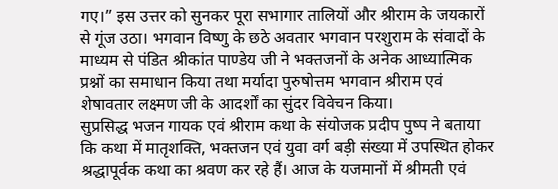गए।” इस उत्तर को सुनकर पूरा सभागार तालियों और श्रीराम के जयकारों से गूंज उठा। भगवान विष्णु के छठे अवतार भगवान परशुराम के संवादों के माध्यम से पंडित श्रीकांत पाण्डेय जी ने भक्तजनों के अनेक आध्यात्मिक प्रश्नों का समाधान किया तथा मर्यादा पुरुषोत्तम भगवान श्रीराम एवं शेषावतार लक्ष्मण जी के आदर्शों का सुंदर विवेचन किया।
सुप्रसिद्ध भजन गायक एवं श्रीराम कथा के संयोजक प्रदीप पुष्प ने बताया कि कथा में मातृशक्ति, भक्तजन एवं युवा वर्ग बड़ी संख्या में उपस्थित होकर श्रद्धापूर्वक कथा का श्रवण कर रहे हैं। आज के यजमानों में श्रीमती एवं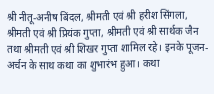श्री नीतू-अनीष बिंदल, श्रीमती एवं श्री हरीश सिंगला, श्रीमती एवं श्री प्रियंक गुप्ता, श्रीमती एवं श्री सार्थक जैन तथा श्रीमती एवं श्री शिखर गुप्ता शामिल रहे। इनके पूजन-अर्चन के साथ कथा का शुभारंभ हुआ। कथा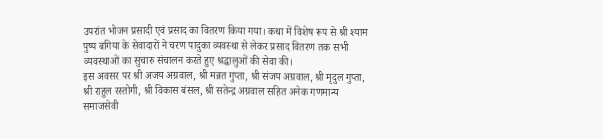उपरांत भोजन प्रसादी एवं प्रसाद का वितरण किया गया। कथा में विशेष रूप से श्री श्याम पुष्प बगिया के सेवादारों ने चरण पादुका व्यवस्था से लेकर प्रसाद वितरण तक सभी व्यवस्थाओं का सुचारु संचालन करते हुए श्रद्धालुओं की सेवा की।
इस अवसर पर श्री अजय अग्रवाल, श्री मन्नत गुप्ता, श्री संजय अग्रवाल, श्री मृदुल गुप्ता, श्री राहुल रस्तोगी, श्री विकास बंसल, श्री सतेन्द्र अग्रवाल सहित अनेक गणमान्य समाजसेवी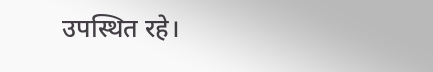उपस्थित रहे।